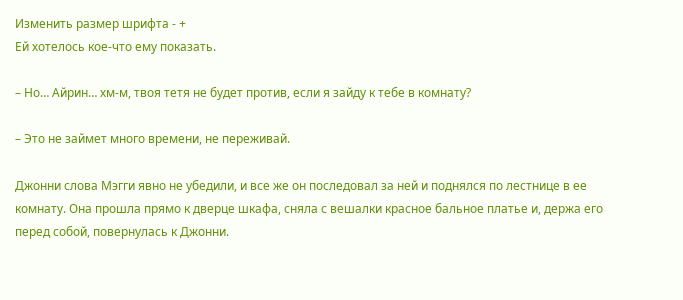Изменить размер шрифта - +
Ей хотелось кое-что ему показать.

– Но… Айрин… хм-м, твоя тетя не будет против, если я зайду к тебе в комнату?

– Это не займет много времени, не переживай.

Джонни слова Мэгги явно не убедили, и все же он последовал за ней и поднялся по лестнице в ее комнату. Она прошла прямо к дверце шкафа, сняла с вешалки красное бальное платье и, держа его перед собой, повернулась к Джонни.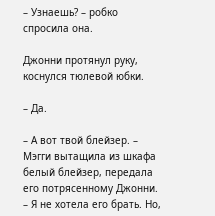– Узнаешь? – робко спросила она.

Джонни протянул руку, коснулся тюлевой юбки.

– Да.

– А вот твой блейзер. – Мэгги вытащила из шкафа белый блейзер, передала его потрясенному Джонни. – Я не хотела его брать. Но,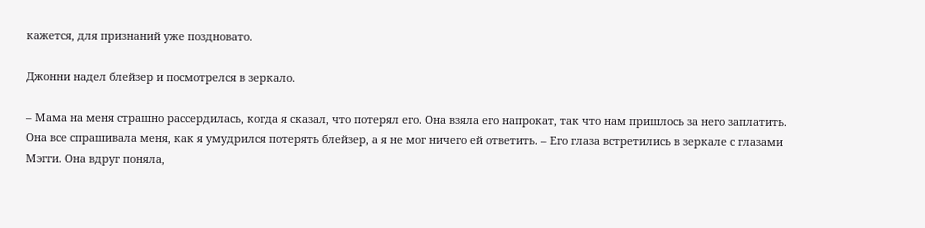кажется, для признаний уже поздновато.

Джонни надел блейзер и посмотрелся в зеркало.

– Мама на меня страшно рассердилась, когда я сказал, что потерял его. Она взяла его напрокат, так что нам пришлось за него заплатить. Она все спрашивала меня, как я умудрился потерять блейзер, а я не мог ничего ей ответить. – Его глаза встретились в зеркале с глазами Мэгги. Она вдруг поняла,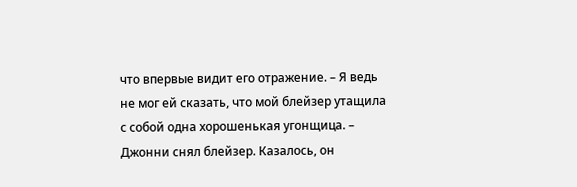что впервые видит его отражение. – Я ведь не мог ей сказать, что мой блейзер утащила с собой одна хорошенькая угонщица. – Джонни снял блейзер. Казалось, он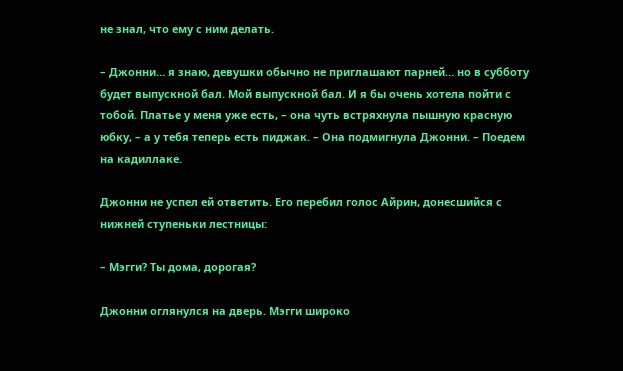не знал, что ему с ним делать.

– Джонни… я знаю, девушки обычно не приглашают парней… но в субботу будет выпускной бал. Мой выпускной бал. И я бы очень хотела пойти с тобой. Платье у меня уже есть, – она чуть встряхнула пышную красную юбку, – а у тебя теперь есть пиджак. – Она подмигнула Джонни. – Поедем на кадиллаке.

Джонни не успел ей ответить. Его перебил голос Айрин, донесшийся с нижней ступеньки лестницы:

– Мэгги? Ты дома, дорогая?

Джонни оглянулся на дверь. Мэгги широко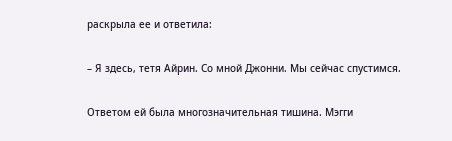раскрыла ее и ответила:

– Я здесь, тетя Айрин. Со мной Джонни. Мы сейчас спустимся.

Ответом ей была многозначительная тишина. Мэгги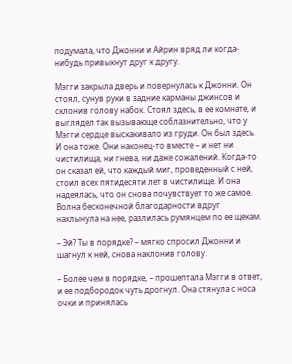подумала, что Джонни и Айрин вряд ли когда-нибудь привыкнут друг к другу.

Мэгги закрыла дверь и повернулась к Джонни. Он стоял, сунув руки в задние карманы джинсов и склонив голову набок. Стоял здесь, в ее комнате, и выглядел так вызывающе соблазнительно, что у Мэгги сердце выскакивало из груди. Он был здесь. И она тоже. Они наконец-то вместе – и нет ни чистилища, ни гнева, ни даже сожалений. Когда-то он сказал ей, что каждый миг, проведенный с ней, стоил всех пятидесяти лет в чистилище. И она надеялась, что он снова почувствует то же самое. Волна бесконечной благодарности вдруг нахлынула на нее, разлилась румянцем по ее щекам.

– Эй? Ты в порядке? – мягко спросил Джонни и шагнул к ней, снова наклонив голову.

– Более чем в порядке, – прошептала Мэгги в ответ, и ее подбородок чуть дрогнул. Она стянула с носа очки и принялась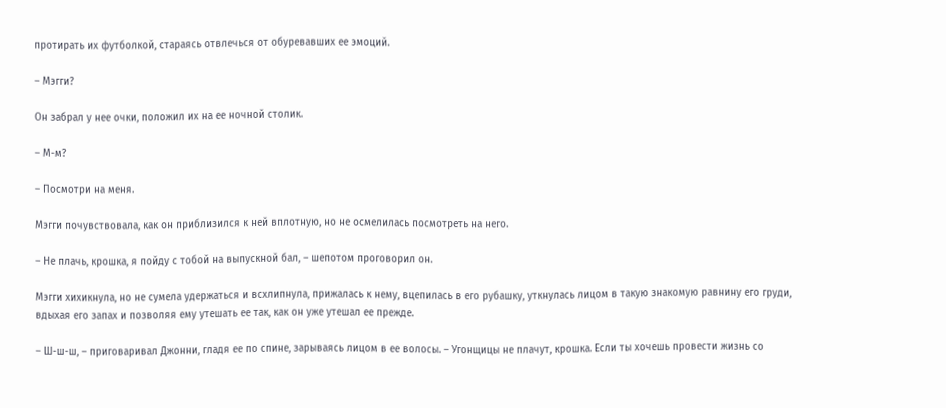протирать их футболкой, стараясь отвлечься от обуревавших ее эмоций.

– Мэгги?

Он забрал у нее очки, положил их на ее ночной столик.

– М-м?

– Посмотри на меня.

Мэгги почувствовала, как он приблизился к ней вплотную, но не осмелилась посмотреть на него.

– Не плачь, крошка, я пойду с тобой на выпускной бал, – шепотом проговорил он.

Мэгги хихикнула, но не сумела удержаться и всхлипнула, прижалась к нему, вцепилась в его рубашку, уткнулась лицом в такую знакомую равнину его груди, вдыхая его запах и позволяя ему утешать ее так, как он уже утешал ее прежде.

– Ш-ш-ш, – приговаривал Джонни, гладя ее по спине, зарываясь лицом в ее волосы. – Угонщицы не плачут, крошка. Если ты хочешь провести жизнь со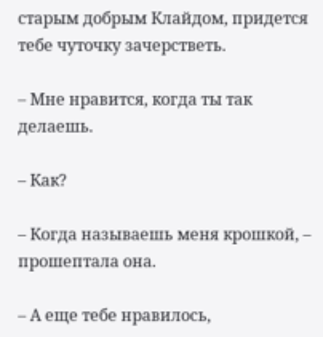старым добрым Клайдом, придется тебе чуточку зачерстветь.

– Мне нравится, когда ты так делаешь.

– Как?

– Когда называешь меня крошкой, – прошептала она.

– А еще тебе нравилось,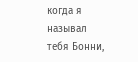когда я называл тебя Бонни,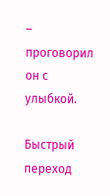– проговорил он с улыбкой.

Быстрый переход